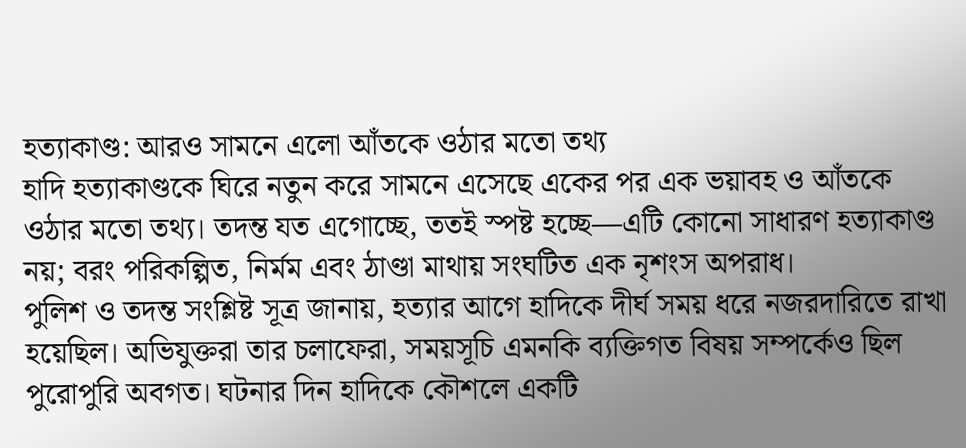হত্যাকাণ্ড: আরও সামনে এলো আঁতকে ওঠার মতো তথ্য
হাদি হত্যাকাণ্ডকে ঘিরে নতুন করে সামনে এসেছে একের পর এক ভয়াবহ ও আঁতকে ওঠার মতো তথ্য। তদন্ত যত এগোচ্ছে, ততই স্পষ্ট হচ্ছে—এটি কোনো সাধারণ হত্যাকাণ্ড নয়; বরং পরিকল্পিত, নির্মম এবং ঠাণ্ডা মাথায় সংঘটিত এক নৃশংস অপরাধ।
পুলিশ ও তদন্ত সংশ্লিষ্ট সূত্র জানায়, হত্যার আগে হাদিকে দীর্ঘ সময় ধরে নজরদারিতে রাখা হয়েছিল। অভিযুক্তরা তার চলাফেরা, সময়সূচি এমনকি ব্যক্তিগত বিষয় সম্পর্কেও ছিল পুরোপুরি অবগত। ঘটনার দিন হাদিকে কৌশলে একটি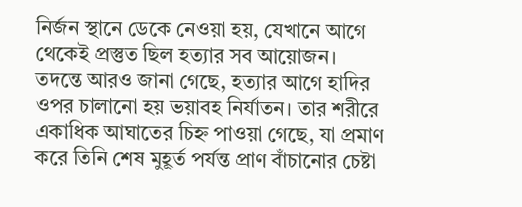নির্জন স্থানে ডেকে নেওয়া হয়, যেখানে আগে থেকেই প্রস্তুত ছিল হত্যার সব আয়োজন।
তদন্তে আরও জানা গেছে, হত্যার আগে হাদির ওপর চালানো হয় ভয়াবহ নির্যাতন। তার শরীরে একাধিক আঘাতের চিহ্ন পাওয়া গেছে, যা প্রমাণ করে তিনি শেষ মুহূর্ত পর্যন্ত প্রাণ বাঁচানোর চেষ্টা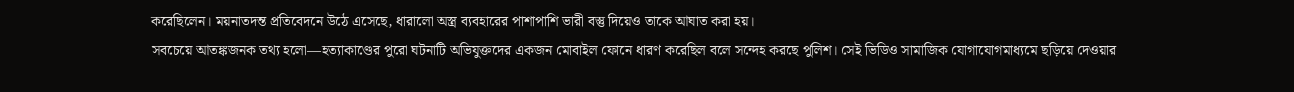করেছিলেন। ময়নাতদন্ত প্রতিবেদনে উঠে এসেছে, ধারালো অস্ত্র ব্যবহারের পাশাপাশি ভারী বস্তু দিয়েও তাকে আঘাত করা হয়।
সবচেয়ে আতঙ্কজনক তথ্য হলো—হত্যাকাণ্ডের পুরো ঘটনাটি অভিযুক্তদের একজন মোবাইল ফোনে ধারণ করেছিল বলে সন্দেহ করছে পুলিশ। সেই ভিডিও সামাজিক যোগাযোগমাধ্যমে ছড়িয়ে দেওয়ার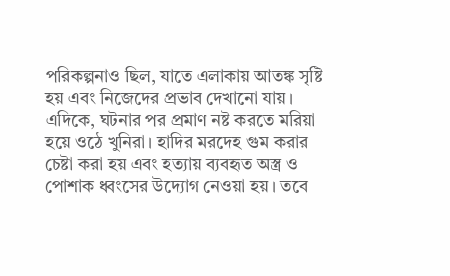পরিকল্পনাও ছিল, যাতে এলাকায় আতঙ্ক সৃষ্টি হয় এবং নিজেদের প্রভাব দেখানো যায়।
এদিকে, ঘটনার পর প্রমাণ নষ্ট করতে মরিয়া হয়ে ওঠে খুনিরা। হাদির মরদেহ গুম করার চেষ্টা করা হয় এবং হত্যায় ব্যবহৃত অস্ত্র ও পোশাক ধ্বংসের উদ্যোগ নেওয়া হয়। তবে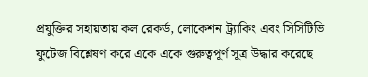প্রযুক্তির সহায়তায় কল রেকর্ড, লোকেশন ট্র্যাকিং এবং সিসিটিভি ফুটেজ বিশ্লেষণ করে একে একে গুরুত্বপূর্ণ সূত্র উদ্ধার করেছে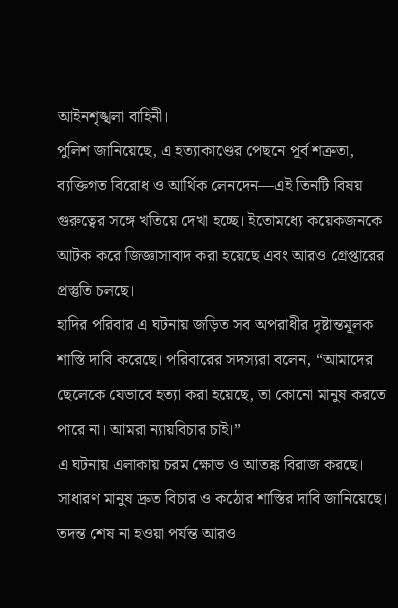আইনশৃঙ্খলা বাহিনী।
পুলিশ জানিয়েছে, এ হত্যাকাণ্ডের পেছনে পূর্ব শত্রুতা, ব্যক্তিগত বিরোধ ও আর্থিক লেনদেন—এই তিনটি বিষয় গুরুত্বের সঙ্গে খতিয়ে দেখা হচ্ছে। ইতোমধ্যে কয়েকজনকে আটক করে জিজ্ঞাসাবাদ করা হয়েছে এবং আরও গ্রেপ্তারের প্রস্তুতি চলছে।
হাদির পরিবার এ ঘটনায় জড়িত সব অপরাধীর দৃষ্টান্তমূলক শাস্তি দাবি করেছে। পরিবারের সদস্যরা বলেন, “আমাদের ছেলেকে যেভাবে হত্যা করা হয়েছে, তা কোনো মানুষ করতে পারে না। আমরা ন্যায়বিচার চাই।”
এ ঘটনায় এলাকায় চরম ক্ষোভ ও আতঙ্ক বিরাজ করছে। সাধারণ মানুষ দ্রুত বিচার ও কঠোর শাস্তির দাবি জানিয়েছে। তদন্ত শেষ না হওয়া পর্যন্ত আরও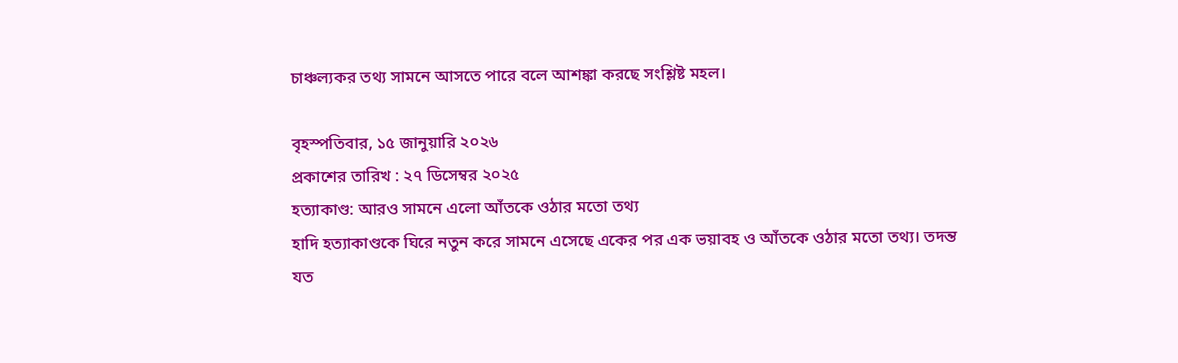চাঞ্চল্যকর তথ্য সামনে আসতে পারে বলে আশঙ্কা করছে সংশ্লিষ্ট মহল।

বৃহস্পতিবার, ১৫ জানুয়ারি ২০২৬
প্রকাশের তারিখ : ২৭ ডিসেম্বর ২০২৫
হত্যাকাণ্ড: আরও সামনে এলো আঁতকে ওঠার মতো তথ্য
হাদি হত্যাকাণ্ডকে ঘিরে নতুন করে সামনে এসেছে একের পর এক ভয়াবহ ও আঁতকে ওঠার মতো তথ্য। তদন্ত যত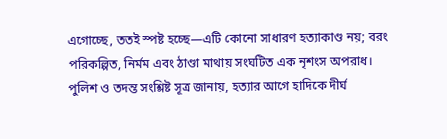এগোচ্ছে, ততই স্পষ্ট হচ্ছে—এটি কোনো সাধারণ হত্যাকাণ্ড নয়; বরং পরিকল্পিত, নির্মম এবং ঠাণ্ডা মাথায় সংঘটিত এক নৃশংস অপরাধ।
পুলিশ ও তদন্ত সংশ্লিষ্ট সূত্র জানায়, হত্যার আগে হাদিকে দীর্ঘ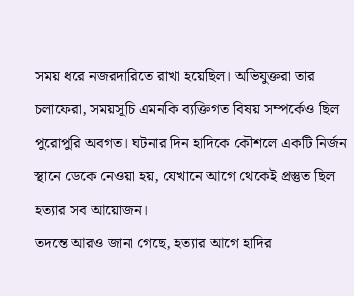সময় ধরে নজরদারিতে রাখা হয়েছিল। অভিযুক্তরা তার চলাফেরা, সময়সূচি এমনকি ব্যক্তিগত বিষয় সম্পর্কেও ছিল পুরোপুরি অবগত। ঘটনার দিন হাদিকে কৌশলে একটি নির্জন স্থানে ডেকে নেওয়া হয়, যেখানে আগে থেকেই প্রস্তুত ছিল হত্যার সব আয়োজন।
তদন্তে আরও জানা গেছে, হত্যার আগে হাদির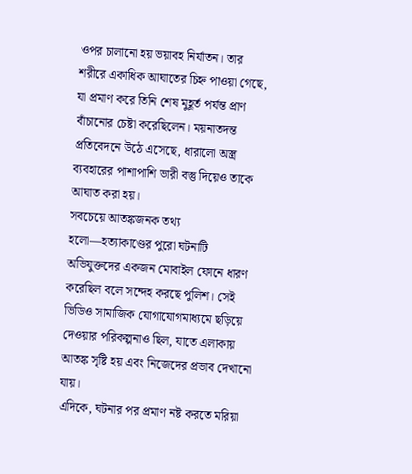ওপর চালানো হয় ভয়াবহ নির্যাতন। তার শরীরে একাধিক আঘাতের চিহ্ন পাওয়া গেছে, যা প্রমাণ করে তিনি শেষ মুহূর্ত পর্যন্ত প্রাণ বাঁচানোর চেষ্টা করেছিলেন। ময়নাতদন্ত প্রতিবেদনে উঠে এসেছে, ধারালো অস্ত্র ব্যবহারের পাশাপাশি ভারী বস্তু দিয়েও তাকে আঘাত করা হয়।
সবচেয়ে আতঙ্কজনক তথ্য হলো—হত্যাকাণ্ডের পুরো ঘটনাটি অভিযুক্তদের একজন মোবাইল ফোনে ধারণ করেছিল বলে সন্দেহ করছে পুলিশ। সেই ভিডিও সামাজিক যোগাযোগমাধ্যমে ছড়িয়ে দেওয়ার পরিকল্পনাও ছিল, যাতে এলাকায় আতঙ্ক সৃষ্টি হয় এবং নিজেদের প্রভাব দেখানো যায়।
এদিকে, ঘটনার পর প্রমাণ নষ্ট করতে মরিয়া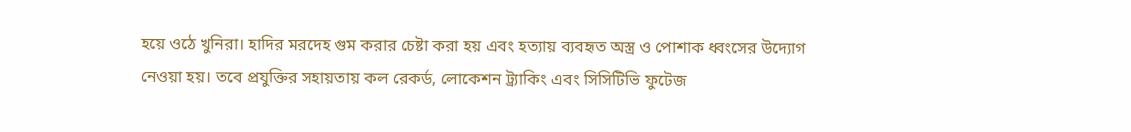হয়ে ওঠে খুনিরা। হাদির মরদেহ গুম করার চেষ্টা করা হয় এবং হত্যায় ব্যবহৃত অস্ত্র ও পোশাক ধ্বংসের উদ্যোগ নেওয়া হয়। তবে প্রযুক্তির সহায়তায় কল রেকর্ড, লোকেশন ট্র্যাকিং এবং সিসিটিভি ফুটেজ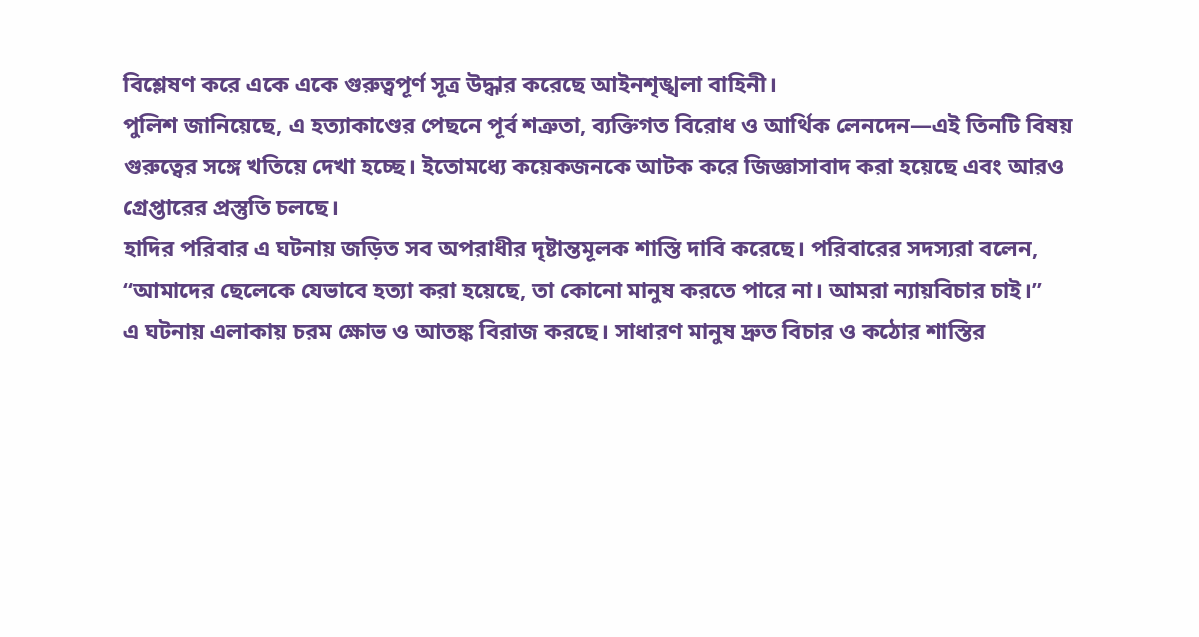বিশ্লেষণ করে একে একে গুরুত্বপূর্ণ সূত্র উদ্ধার করেছে আইনশৃঙ্খলা বাহিনী।
পুলিশ জানিয়েছে, এ হত্যাকাণ্ডের পেছনে পূর্ব শত্রুতা, ব্যক্তিগত বিরোধ ও আর্থিক লেনদেন—এই তিনটি বিষয় গুরুত্বের সঙ্গে খতিয়ে দেখা হচ্ছে। ইতোমধ্যে কয়েকজনকে আটক করে জিজ্ঞাসাবাদ করা হয়েছে এবং আরও গ্রেপ্তারের প্রস্তুতি চলছে।
হাদির পরিবার এ ঘটনায় জড়িত সব অপরাধীর দৃষ্টান্তমূলক শাস্তি দাবি করেছে। পরিবারের সদস্যরা বলেন, “আমাদের ছেলেকে যেভাবে হত্যা করা হয়েছে, তা কোনো মানুষ করতে পারে না। আমরা ন্যায়বিচার চাই।”
এ ঘটনায় এলাকায় চরম ক্ষোভ ও আতঙ্ক বিরাজ করছে। সাধারণ মানুষ দ্রুত বিচার ও কঠোর শাস্তির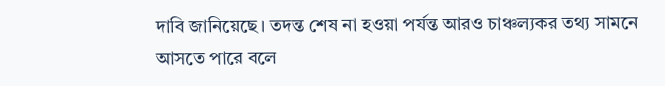দাবি জানিয়েছে। তদন্ত শেষ না হওয়া পর্যন্ত আরও চাঞ্চল্যকর তথ্য সামনে আসতে পারে বলে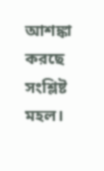আশঙ্কা করছে সংশ্লিষ্ট মহল।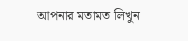আপনার মতামত লিখুন